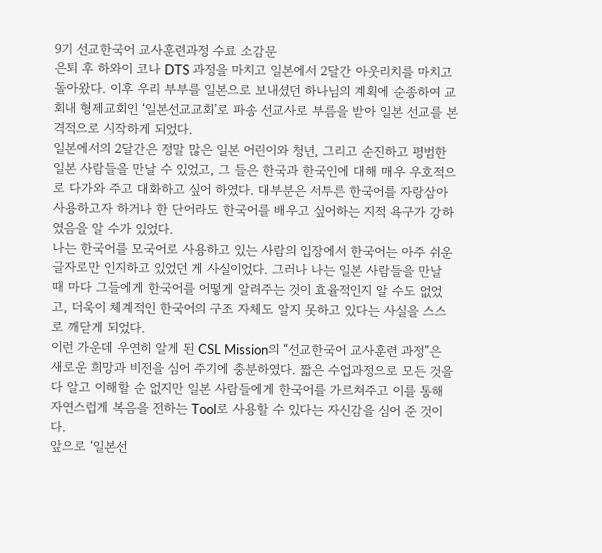9기 선교한국어 교사훈련과정 수료 소감문
은퇴 후 하와이 코나 DTS 과정을 마치고 일본에서 2달간 아웃리치를 마치고 돌아왔다. 이후 우리 부부를 일본으로 보내셨던 하나님의 계획에 순종하여 교회내 형제교회인 ‘일본선교교회’로 파송 선교사로 부름을 받아 일본 선교를 본격적으로 시작하게 되었다.
일본에서의 2달간은 정말 많은 일본 어린이와 청년, 그리고 순진하고 평범한 일본 사람들을 만날 수 있었고, 그 들은 한국과 한국인에 대해 매우 우호적으로 다가와 주고 대화하고 싶어 하였다. 대부분은 서투른 한국어를 자랑삼아 사용하고자 하거나 한 단어라도 한국어를 배우고 싶어하는 지적 욕구가 강하였음을 알 수가 있었다.
나는 한국어를 모국어로 사용하고 있는 사람의 입장에서 한국어는 아주 쉬운 글자로만 인지하고 있었던 게 사실이었다. 그러나 나는 일본 사람들을 만날 때 마다 그들에게 한국어를 어떻게 알려주는 것이 효율적인지 알 수도 없었고, 더욱이 체계적인 한국어의 구조 자체도 알지 못하고 있다는 사실을 스스로 깨닫게 되었다.
이런 가운데 우연히 알게 된 CSL Mission의 “선교한국어 교사훈련 과정”은 새로운 희망과 비전을 심어 주기에 충분하였다. 짧은 수업과정으로 모든 것을 다 알고 이해할 순 없지만 일본 사람들에게 한국어를 가르쳐주고 이를 통해 자연스럽게 복음을 전하는 Tool로 사용할 수 있다는 자신감을 심어 준 것이다.
앞으로 ‘일본선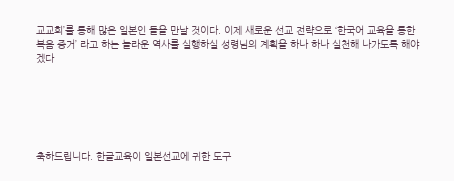교교회’를 통해 많은 일본인 들을 만날 것이다. 이제 새로운 선교 전략으로 ‘한국어 교육을 통한 복음 증거’ 라고 하는 놀라운 역사를 실행하실 성령님의 계획을 하나 하나 실천해 나가도록 해야겠다






축하드립니다. 한글교육이 일본선교에 귀한 도구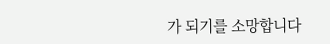가 되기를 소망합니다